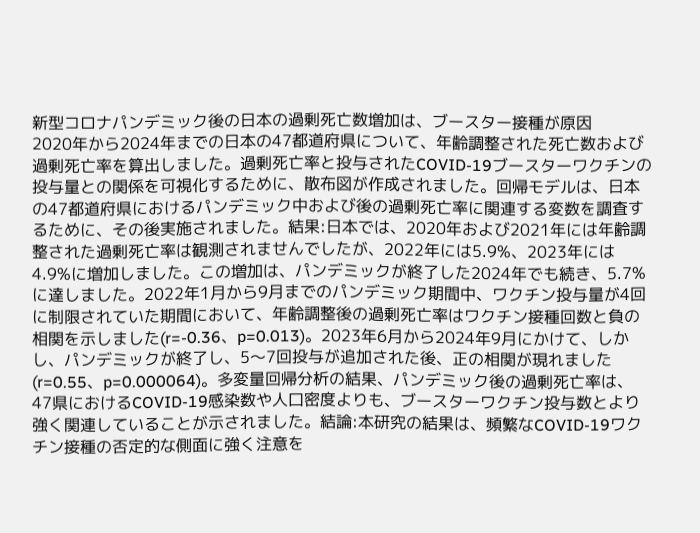新型コロナパンデミック後の日本の過剰死亡数増加は、ブースター接種が原因
2020年から2024年までの日本の47都道府県について、年齢調整された死亡数および過剰死亡率を算出しました。過剰死亡率と投与されたCOVID-19ブースターワクチンの投与量との関係を可視化するために、散布図が作成されました。回帰モデルは、日本の47都道府県におけるパンデミック中および後の過剰死亡率に関連する変数を調査するために、その後実施されました。結果:日本では、2020年および2021年には年齢調整された過剰死亡率は観測されませんでしたが、2022年には5.9%、2023年には4.9%に増加しました。この増加は、パンデミックが終了した2024年でも続き、5.7%に達しました。2022年1月から9月までのパンデミック期間中、ワクチン投与量が4回に制限されていた期間において、年齢調整後の過剰死亡率はワクチン接種回数と負の相関を示しました(r=-0.36、p=0.013)。2023年6月から2024年9月にかけて、しかし、パンデミックが終了し、5〜7回投与が追加された後、正の相関が現れました(r=0.55、p=0.000064)。多変量回帰分析の結果、パンデミック後の過剰死亡率は、47県におけるCOVID-19感染数や人口密度よりも、ブースターワクチン投与数とより強く関連していることが示されました。結論:本研究の結果は、頻繁なCOVID-19ワクチン接種の否定的な側面に強く注意を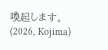喚起します。(2026, Kojima)